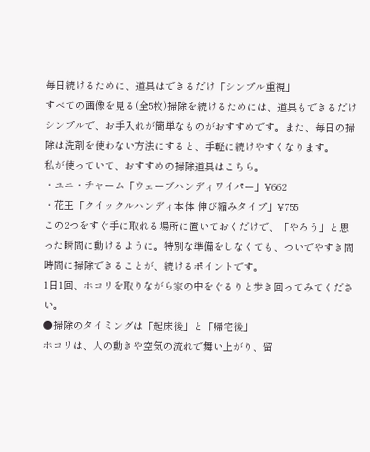毎日続けるために、道具はできるだけ「シンプル重視」
すべての画像を見る(全5枚)掃除を続けるためには、道具もできるだけシンプルで、お手入れが簡単なものがおすすめです。また、毎日の掃除は洗剤を使わない方法にすると、手軽に続けやすくなります。
私が使っていて、おすすめの掃除道具はこちら。
・ユニ・チャーム「ウェーブハンディワイパー」¥662
・花王「クイックルハンディ本体 伸び縮みタイプ」¥755
この2つをすぐ手に取れる場所に置いておくだけで、「やろう」と思った瞬間に動けるように。特別な準備をしなくても、ついでやすき間時間に掃除できることが、続けるポイントです。
1日1回、ホコリを取りながら家の中をぐるりと歩き回ってみてください。
●掃除のタイミングは「起床後」と「帰宅後」
ホコリは、人の動きや空気の流れで舞い上がり、留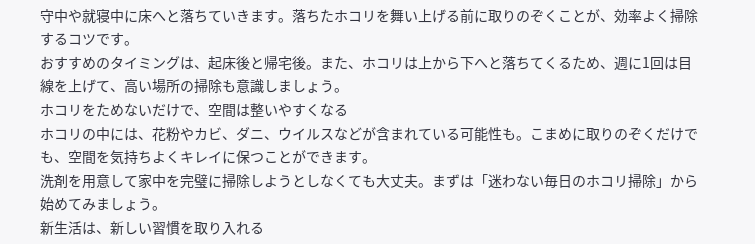守中や就寝中に床へと落ちていきます。落ちたホコリを舞い上げる前に取りのぞくことが、効率よく掃除するコツです。
おすすめのタイミングは、起床後と帰宅後。また、ホコリは上から下へと落ちてくるため、週に1回は目線を上げて、高い場所の掃除も意識しましょう。
ホコリをためないだけで、空間は整いやすくなる
ホコリの中には、花粉やカビ、ダニ、ウイルスなどが含まれている可能性も。こまめに取りのぞくだけでも、空間を気持ちよくキレイに保つことができます。
洗剤を用意して家中を完璧に掃除しようとしなくても大丈夫。まずは「迷わない毎日のホコリ掃除」から始めてみましょう。
新生活は、新しい習慣を取り入れる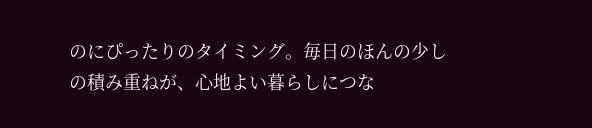のにぴったりのタイミング。毎日のほんの少しの積み重ねが、心地よい暮らしにつな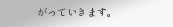がっていきます。